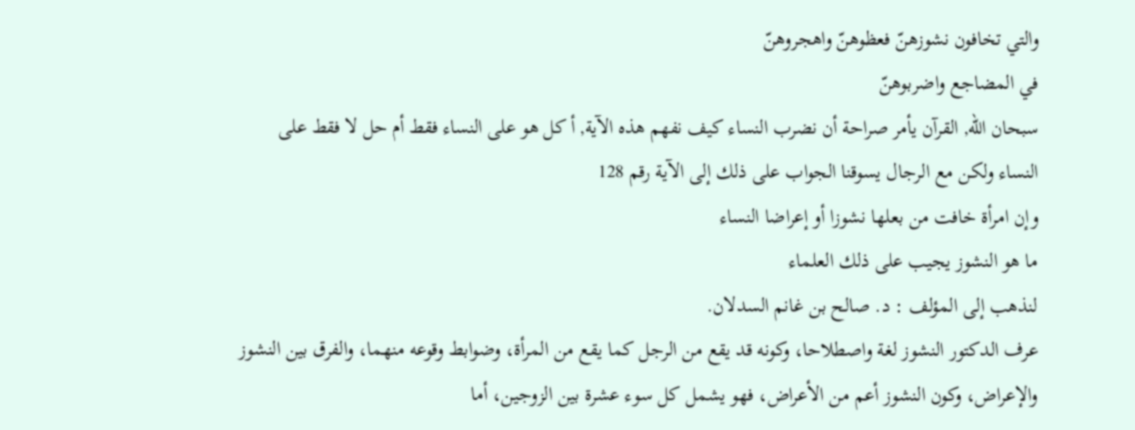والتي تخافون نشوزهنّ فعظوهنّ واهجروهنّ
في المضاجع واضربوهنّ
سبحان الله, القرآن يأمر صراحة أن نضرب النساء كيف نفهم هذه الآية, أ كل هو على النساء فقط أم حل لا فقط على النساء ولكن مع الرجال يسوقنا الجواب على ذلك إلى الآية رقم 128
وإن امرأة خافت من بعلها نشوزا أو إعراضا النساء
ما هو النشوز يجيب على ذلك العلماء
لنذهب إلى المؤلف : د. صالح بن غانم السدلان.
عرف الدكتور النشوز لغة واصطلاحا، وكونه قد يقع من الرجل كما يقع من المرأة، وضوابط وقوعه منهما، والفرق بين النشوز والإعراض، وكون النشوز أعم من الأعراض، فهو يشمل كل سوء عشرة بين الزوجين، أما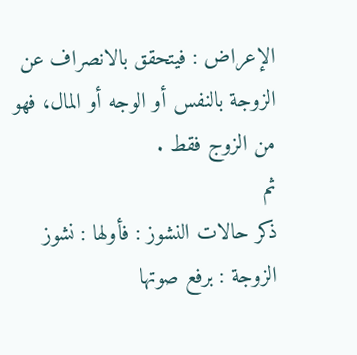الإعراض : فيتحقق بالانصراف عن الزوجة بالنفس أو الوجه أو المال، فهو من الزوج فقط .
ثم
ذكر حالات النشوز : فأولها : نشوز الزوجة : برفع صوتها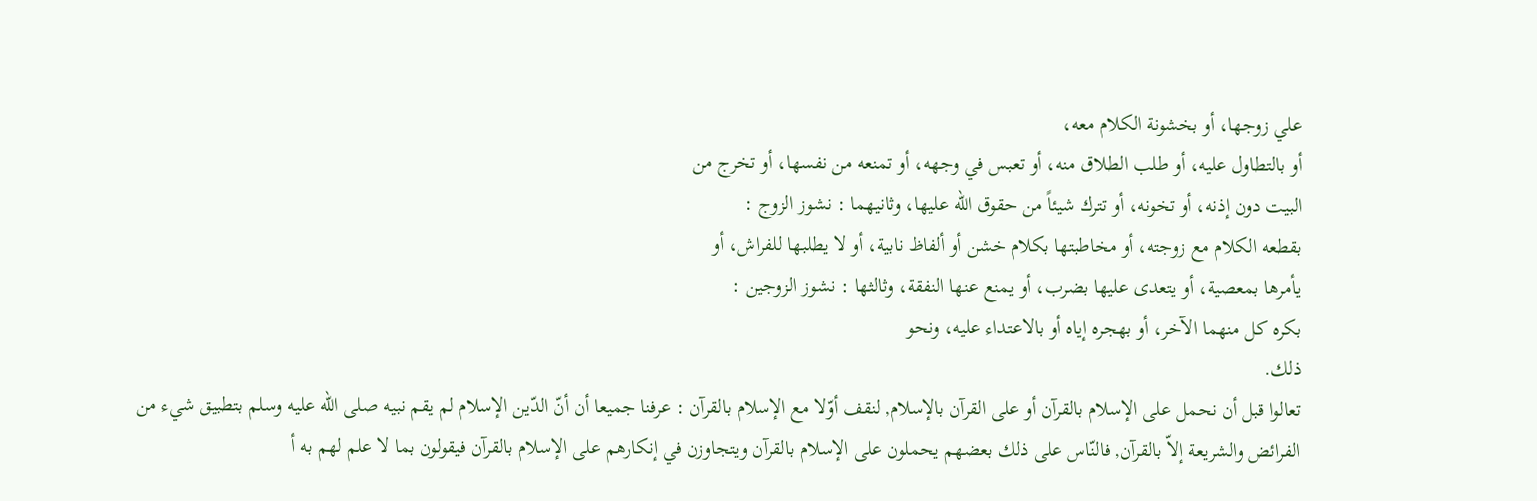علي زوجها، أو بخشونة الكلام معه،
أو بالتطاول عليه، أو طلب الطلاق منه، أو تعبس في وجهه، أو تمنعه من نفسها، أو تخرج من
البيت دون إذنه، أو تخونه، أو تترك شيئاً من حقوق الله عليها، وثانيهما : نشوز الزوج :
بقطعه الكلام مع زوجته، أو مخاطبتها بكلام خشن أو ألفاظ نابية، أو لا يطلبها للفراش، أو
يأمرها بمعصية، أو يتعدى عليها بضرب، أو يمنع عنها النفقة، وثالثها : نشوز الزوجين :
بكره كل منهما الآخر، أو بهجره إياه أو بالاعتداء عليه، ونحو
ذلك.
تعالوا قبل أن نحمل على الإسلام بالقرآن أو على القرآن بالإسلام, لنقف أوّلا مع الإسلام بالقرآن : عرفنا جميعا أن أنّ الدّين الإسلام لم يقم نبيه صلى الله عليه وسلم بتطبيق شيء من الفرائض والشريعة إلاّ بالقرآن, فالنّاس على ذلك بعضهم يحملون على الإسلام بالقرآن ويتجاوزن في إنكارهم على الإسلام بالقرآن فيقولون بما لا علم لهم به أ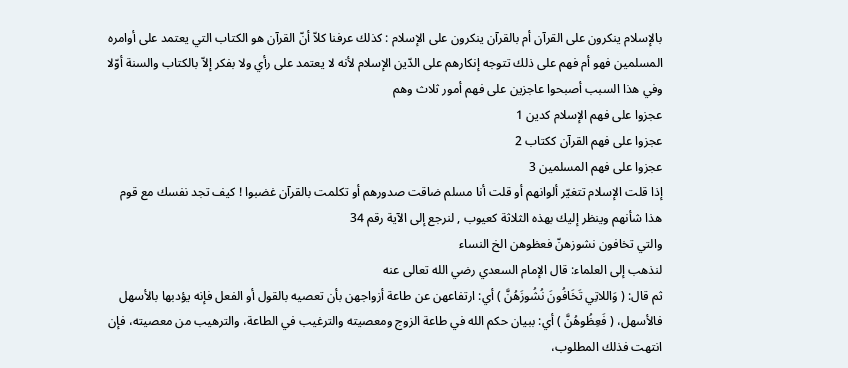بالإسلام ينكرون على القرآن أم بالقرآن ينكرون على الإسلام : كذلك عرفنا كلاّ أنّ القرآن هو الكتاب التي يعتمد على أوامره المسلمين فهو أم فهم على ذلك تتوجه إنكارهم على الدّين الإسلام لأنه لا يعتمد على رأي ولا بفكر إلاّ بالكتاب والسنة أوّلا وفي هذا السبب أصبحوا عاجزين على فهم أمور ثلاث وهم
عجزوا على فهم الإسلام كدين 1
عجزوا على فهم القرآن ككتاب 2
عجزوا على فهم المسلمين 3
إذا قلت الإسلام تتغيّر ألوانهم أو قلت أنا مسلم ضاقت صدورهم أو تكلمت بالقرآن غضبوا ! كيف تجد نفسك مع قوم هذا شأنهم وينظر إليك بهذه الثلاثة كعيوب , لنرجع إلى الآية رقم 34
والتي تخافون نشوزهنّ فعظوهن الخ النساء
لنذهب إلى العلماء: قال الإمام السعدي رضي الله تعالى عنه
ثم قال: ( وَاللاتِي تَخَافُونَ نُشُوزَهُنَّ ) أي: ارتفاعهن عن طاعة أزواجهن بأن تعصيه بالقول أو الفعل فإنه يؤدبها بالأسهل فالأسهل، ( فَعِظُوهُنَّ ) أي: ببيان حكم الله في طاعة الزوج ومعصيته والترغيب في الطاعة، والترهيب من معصيته، فإن انتهت فذلك المطلوب،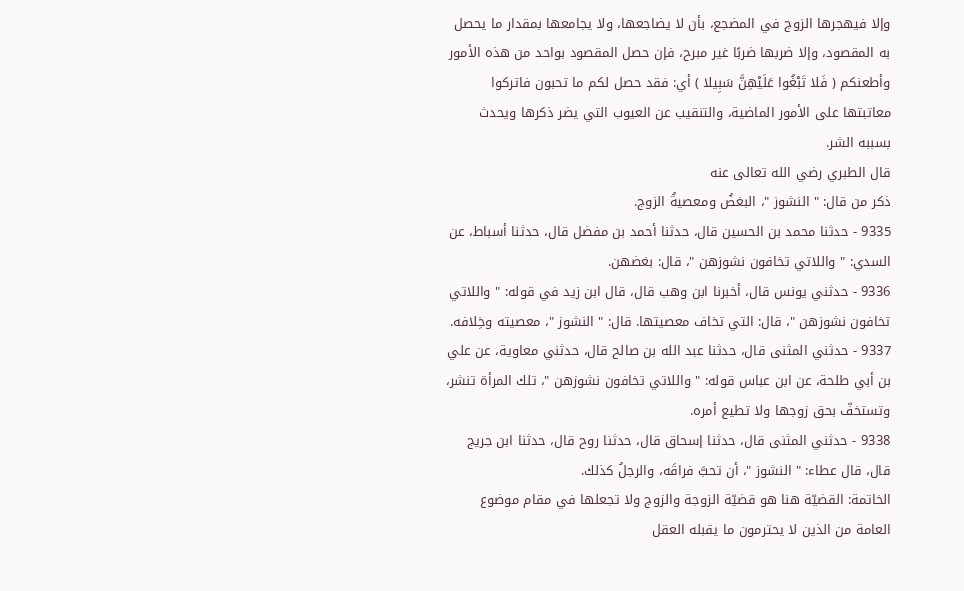وإلا فيهجرها الزوج في المضجع، بأن لا يضاجعها، ولا يجامعها بمقدار ما يحصل به المقصود، وإلا ضربها ضربًا غير مبرح، فإن حصل المقصود بواحد من هذه الأمور وأطعنكم ( فَلا تَبْغُوا عَلَيْهِنَّ سَبِيلا ) أي: فقد حصل لكم ما تحبون فاتركوا معاتبتها على الأمور الماضية، والتنقيب عن العيوب التي يضر ذكرها ويحدث بسببه الشر.
قال الطبري رضي الله تعالى عنه
ذكر من قال: " النشوز "، البغضُ ومعصيةُ الزوج.
9335 - حدثنا محمد بن الحسين قال، حدثنا أحمد بن مفضل قال، حدثنا أسباط، عن السدي: " واللاتي تخافون نشوزهن "، قال: بغضهن.
9336 - حدثني يونس قال، أخبرنا ابن وهب قال، قال ابن زيد في قوله: " واللاتي تخافون نشوزهن "، قال: التي تخاف معصيتها. قال: " النشوز "، معصيته وخِلافه.
9337 - حدثني المثنى قال، حدثنا عبد الله بن صالح قال، حدثني معاوية، عن علي بن أبي طلحة، عن ابن عباس قوله: " واللاتي تخافون نشوزهن "، تلك المرأة تنشر، وتستخفّ بحق زوجها ولا تطيع أمره.
9338 - حدثني المثنى قال، حدثنا إسحاق قال، حدثنا روح قال، حدثنا ابن جريج قال، قال عطاء: " النشوز "، أن تحبَّ فراقَه، والرجلُ كذلك.
الخاتمة: القضيّة هنا هو قضيّة الزوجة والزوج ولا تجعلها في مقام موضوع العامة من الذين لا يحترمون ما يقبله العقل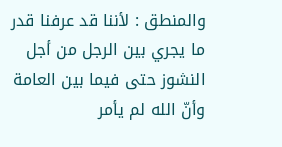والمنطق : لأننا قد عرفنا قدر ما يجري بين الرجل من أجل النشوز حتى فيما بين العامة وأنّ الله لم يأمر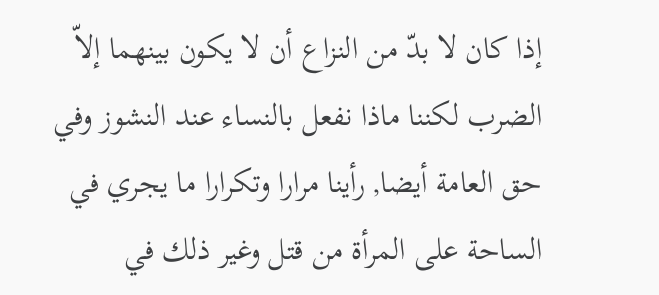إذا كان لا بدّ من النزاع أن لا يكون بينهما إلاّ الضرب لكننا ماذا نفعل بالنساء عند النشوز وفي حق العامة أيضا, رأينا مرارا وتكرارا ما يجري في الساحة على المرأة من قتل وغير ذلك في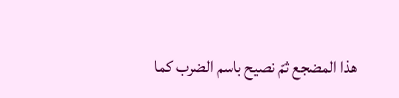هذا المضجع ثمّ نصيح باسم الضرب كما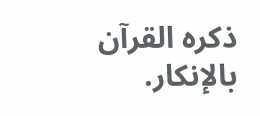ذكره القرآن بالإنكار.